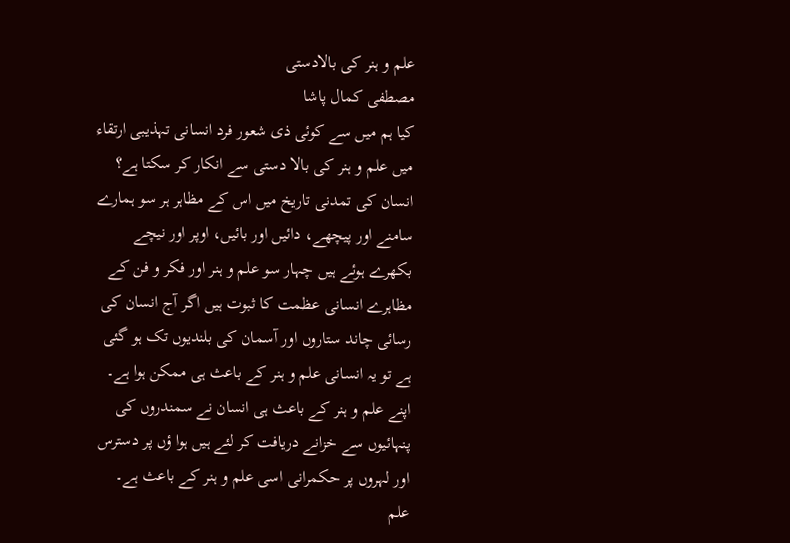علم و ہنر کی بالادستی
مصطفی کمال پاشا
کیا ہم میں سے کوئی ذی شعور فرد انسانی تہذیبی ارتقاء میں علم و ہنر کی بالا دستی سے انکار کر سکتا ہے؟ انسان کی تمدنی تاریخ میں اس کے مظاہر ہر سو ہمارے سامنے اور پیچھے، دائیں اور بائیں، اوپر اور نیچے بکھرے ہوئے ہیں چہار سو علم و ہنر اور فکر و فن کے مظاہرے انسانی عظمت کا ثبوت ہیں اگر آج انسان کی رسائی چاند ستاروں اور آسمان کی بلندیوں تک ہو گئی ہے تو یہ انسانی علم و ہنر کے باعث ہی ممکن ہوا ہے۔ اپنے علم و ہنر کے باعث ہی انسان نے سمندروں کی پنہائیوں سے خزانے دریافت کر لئے ہیں ہوا ؤں پر دسترس اور لہروں پر حکمرانی اسی علم و ہنر کے باعث ہے۔ علم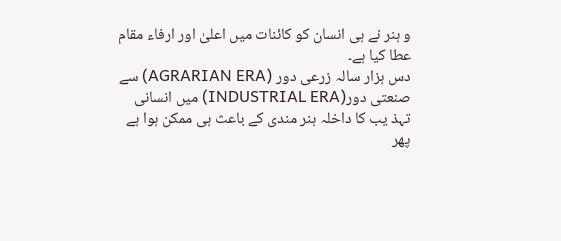و ہنر نے ہی انسان کو کائنات میں اعلیٰ اور ارفاء مقام عطا کیا ہے۔
دس ہزار سالہ زرعی دور (AGRARIAN ERA) سے صنعتی دور(INDUSTRIAL ERA) میں انسانی تہذ یب کا داخلہ ہنر مندی کے باعث ہی ممکن ہوا ہے پھر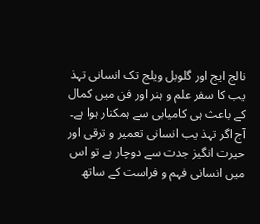نالج ایج اور گلوبل ویلج تک انسانی تہذ یب کا سفر علم و ہنر اور فن میں کمال کے باعث ہی کامیابی سے ہمکنار ہوا ہے۔ آج اگر تہذ یب انسانی تعمیر و ترقی اور حیرت انگیز جدت سے دوچار ہے تو اس میں انسانی فہم و فراست کے ساتھ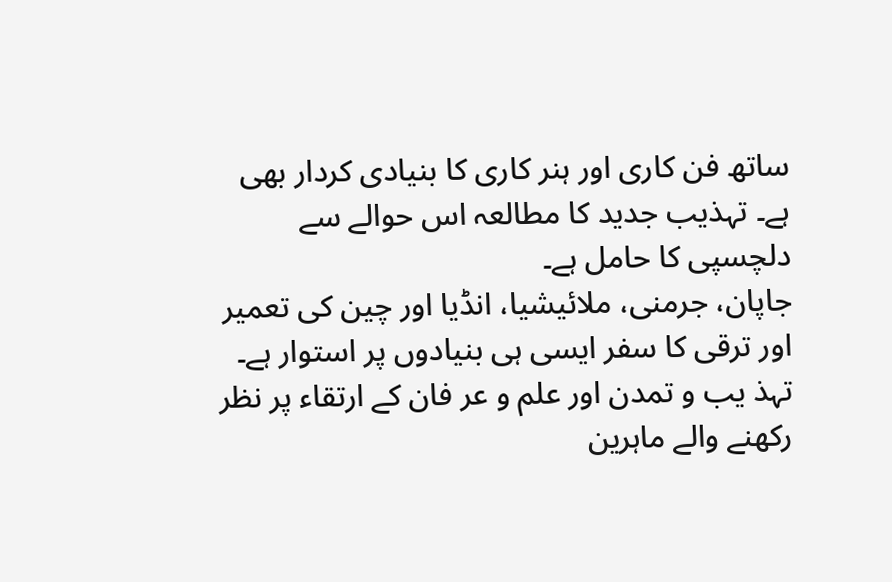ساتھ فن کاری اور ہنر کاری کا بنیادی کردار بھی ہے۔ تہذیب جدید کا مطالعہ اس حوالے سے دلچسپی کا حامل ہے۔
جاپان، جرمنی، ملائیشیا، انڈیا اور چین کی تعمیر اور ترقی کا سفر ایسی ہی بنیادوں پر استوار ہے۔
تہذ یب و تمدن اور علم و عر فان کے ارتقاء پر نظر رکھنے والے ماہرین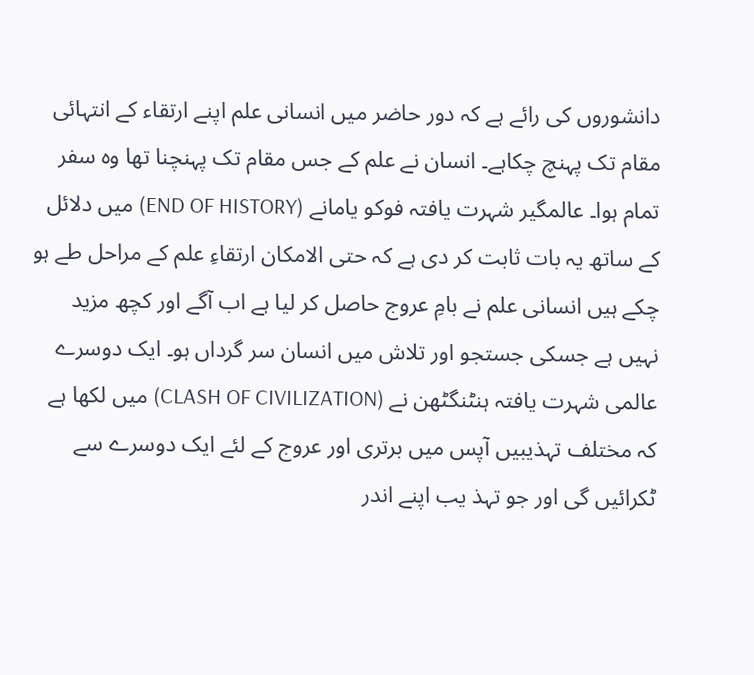دانشوروں کی رائے ہے کہ دور حاضر میں انسانی علم اپنے ارتقاء کے انتہائی مقام تک پہنچ چکاہے۔ انسان نے علم کے جس مقام تک پہنچنا تھا وہ سفر تمام ہوا۔ عالمگیر شہرت یافتہ فوکو یامانے (END OF HISTORY) میں دلائل کے ساتھ یہ بات ثابت کر دی ہے کہ حتی الامکان ارتقاءِ علم کے مراحل طے ہو چکے ہیں انسانی علم نے بامِ عروج حاصل کر لیا ہے اب آگے اور کچھ مزید نہیں ہے جسکی جستجو اور تلاش میں انسان سر گرداں ہو۔ ایک دوسرے عالمی شہرت یافتہ ہنٹنگٹھن نے (CLASH OF CIVILIZATION) میں لکھا ہے کہ مختلف تہذیبیں آپس میں برتری اور عروج کے لئے ایک دوسرے سے ٹکرائیں گی اور جو تہذ یب اپنے اندر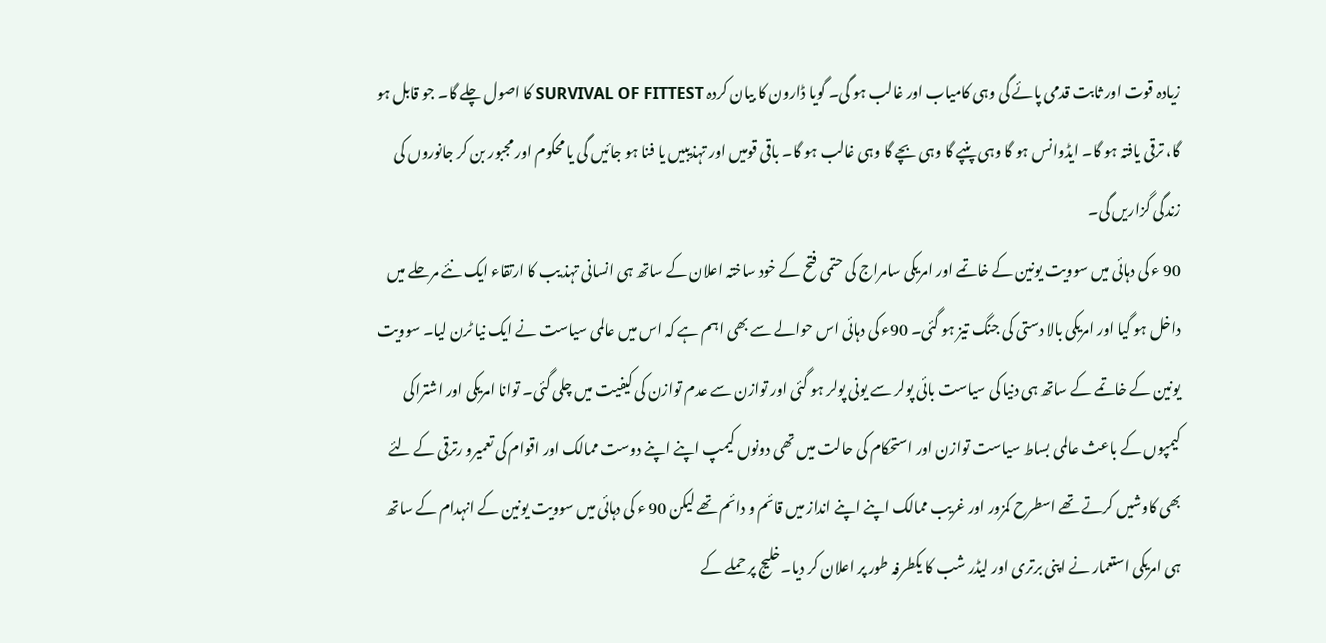زیادہ قوت اور ثابت قدمی پائے گی وہی کامیاب اور غالب ہو گی۔ گویا ڈارون کا بیان کردہ SURVIVAL OF FITTEST کا اصول چلے گا۔ جو قابل ہو گا، ترقی یافتہ ہو گا۔ ایڈوانس ہو گا وہی پنپے گا وہی بچے گا وہی غالب ہو گا۔ باقی قومیں اور تہذیبیں یا فنا ہو جائیں گی یا محکوم اور مجبور بن کر جانوروں کی زندگی گزاریں گی۔
90 ء کی دہائی میں سوویت یونین کے خاتمے اور امریکی سامراج کی حتمی فتح کے خود ساختہ اعلان کے ساتھ ہی انسانی تہذ یب کا ارتقاء ایک نئے مرحلے میں داخل ہو گیا اور امریکی بالا دستی کی جنگ تیز ہو گئی۔ 90ء کی دہائی اس حوالے سے بھی اہم ہے کہ اس میں عالمی سیاست نے ایک نیا ٹرن لیا۔ سوویت یونین کے خاتمے کے ساتھ ہی دنیا کی سیاست بائی پولر سے یونی پولر ہو گئی اور توازن سے عدم توازن کی کیفیت میں چلی گئی۔ توانا امریکی اور اشتراکی کیمپوں کے باعث عالمی بساط سیاست توازن اور استحکام کی حالت میں تھی دونوں کیمپ اپنے اپنے دوست ممالک اور اقوام کی تعمیرو رترقی کے لئے بھی کاوشیں کرتے تھے اسطرح کمزور اور غریب ممالک اپنے اپنے انداز میں قائم و دائم تھے لیکن 90 ء کی دہائی میں سوویت یونین کے انہدام کے ساتھ ہی امریکی استعمار نے اپنی برتری اور لیڈر شب کا یکطرفہ طور پر اعلان کر دیا۔خلیج پر حملے کے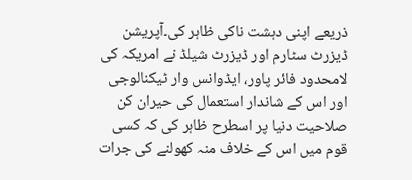ذریعے اپنی دہشت ناکی ظاہر کی۔آپریشن ڈیزرٹ سٹارم اور ڈیزرٹ شیلڈ نے امریکہ کی لامحدود فائر پاور، ایڈوانس وار ٹیکنالوجی اور اس کے شاندار استعمال کی حیران کن صلاحیت دنیا پر اسطرح ظاہر کی کہ کسی قوم میں اس کے خلاف منہ کھولنے کی جرات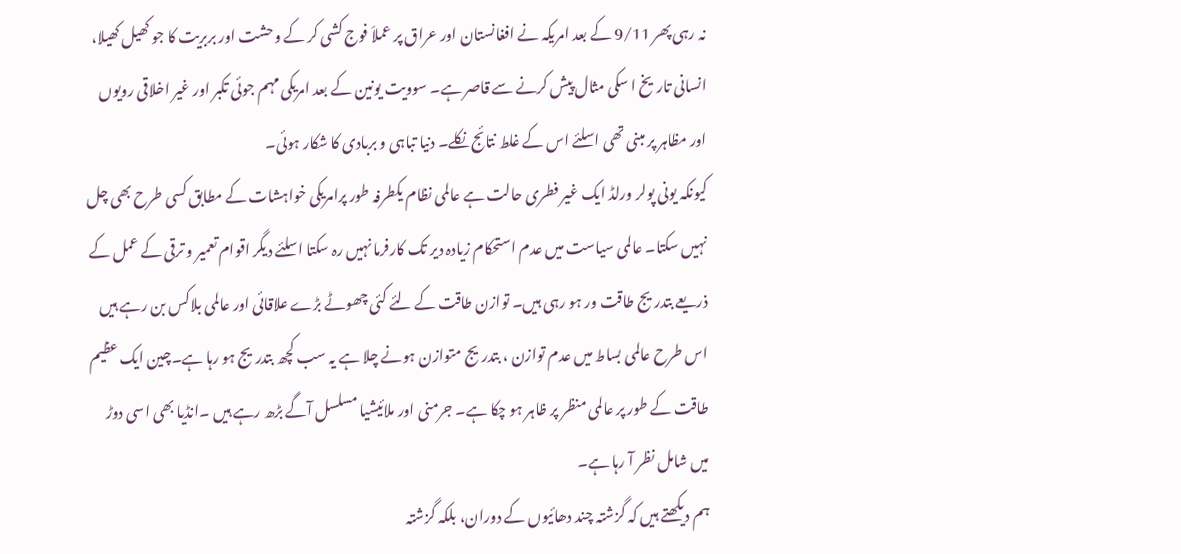نہ رہی پھر 9/11 کے بعد امریکہ نے افغانستان اور عراق پر عملاَ فوج کشی کر کے وحشت اور بربریت کا جو کھیل کھیلا، انسانی تاریخ ا سکی مثال پیش کرنے سے قاصر ہے۔ سوویت یونین کے بعد امریکی مہم جوئی تکبر اور غیر اخلاقی رویوں اور مظاہر پر مبنی تھی اسلئے اس کے غلط نتائج نکلے۔ دنیا تباہی و بربادی کا شکار ہوئی۔
کیونکہ یونی پولر ورلڈ ایک غیر فطری حالت ہے عالمی نظام یکطرفہ طور پرامریکی خواہشات کے مطابق کسی طرح بھی چل نہیں سکتا۔ عالمی سیاست میں عدم استحکام زیادہ دیر تک کارفرما نہیں رہ سکتا اسلئے دیگر اقوام تعمیر و ترقی کے عمل کے ذریعے بتدریج طاقت ور ہو رہی ہیں۔ توازن طاقت کے لئے کئی چھوٹے بڑے علاقائی اور عالمی بلاکس بن رہے ہیں اس طرح عالمی بساط میں عدم توازن ، بتدریج متوازن ہونے چلا ہے یہ سب کچھ بتدریج ہو رہا ہے۔چین ایک عظیم طاقت کے طور پر عالمی منظر پر ظاہر ہو چکا ہے۔ جرمنی اور ملائیشیا مسلسل آگے بڑھ رہے ہیں ۔انڈیا بھی اسی دوڑ میں شامل نظر آ رہا ہے۔
ہم دیکھتے ہیں کہ گزشتہ چند دھائیوں کے دوران، بلکہ گزشتہ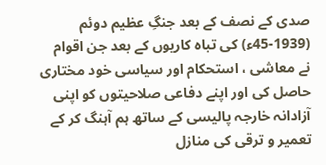صدی کے نصف کے بعد جنگِ عظیم دوئم (1939-45ء) کی تباہ کاریوں کے بعد جن اقوام نے معاشی ، استحکام اور سیاسی خود مختاری حاصل کی اور اپنے دفاعی صلاحیتوں کو اپنی آزادانہ خارجہ پالیسی کے ساتھ ہم آہنگ کر کے تعمیر و ترقی کی منازل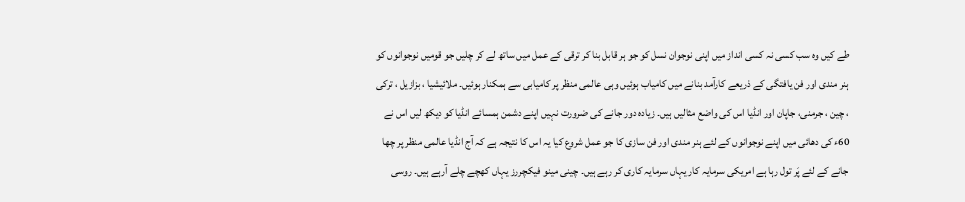طے کیں وہ سب کسی نہ کسی انداز میں اپنی نوجوان نسل کو جو ہر قابل بنا کر ترقی کے عمل میں ساتھ لے کر چلیں جو قومیں نوجوانوں کو ہنر مندی اور فن یافتگی کے ذریعے کارآمد بنانے میں کامیاب ہوئیں وہی عالمی منظر پر کامیابی سے ہمکنار ہوئیں۔ ملائیشیا ، بزازیل ، ترکی ، چین ، جرمنی، جاپان اور انڈیا اس کی واضع مثالیں ہیں۔ زیادہ دور جانے کی ضرورت نہیں اپنے دشمن ہمسائے انڈیا کو دیکھ لیں اس نے 60ء کی دھائی میں اپنے نوجوانوں کے لئے ہنر مندی اور فن سازی کا جو عمل شروع کیا یہ اس کا نتیجہ ہے کہ آج انڈیا عالمی منظر پر چھا جانے کے لئے پَر تول رہا ہے امریکی سرمایہ کار یہاں سرمایہ کاری کر رہے ہیں۔ چینی مینو فیکچررز یہاں کھچے چلے آرہے ہیں۔ روسی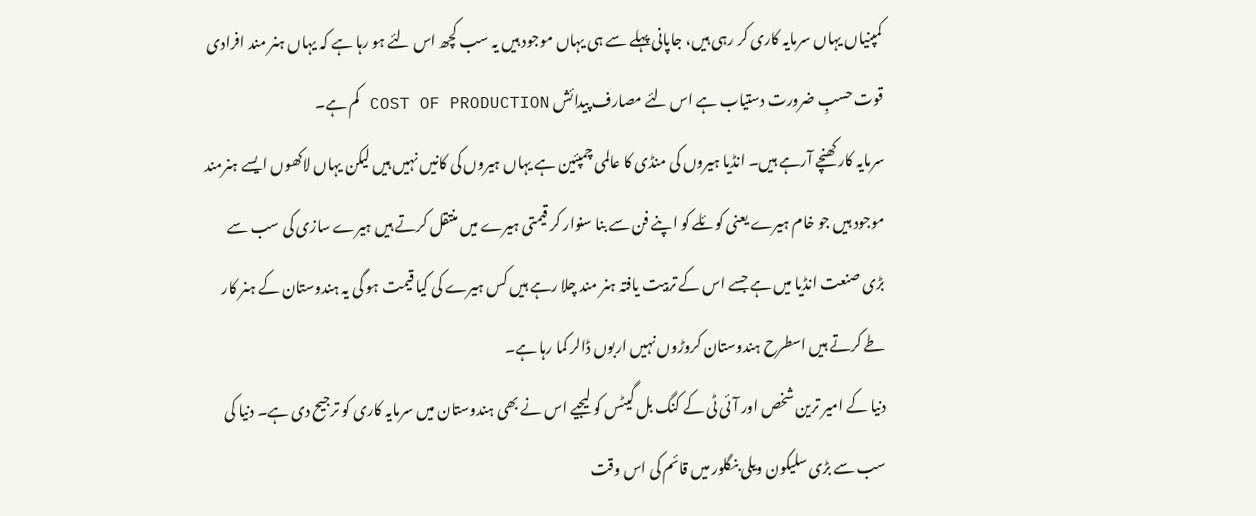کمپنیاں یہاں سرمایہ کاری کر رہی ہیں، جاپانی پہلے سے ہی یہاں موجود ہیں یہ سب کچھ اس لئے ہو رہا ہے کہ یہاں ہنر مند افرادی قوت حسبِ ضرورت دستیاب ہے اس لئے مصارف پیدائش COST OF PRODUCTION کم ہے۔
سرمایہ کار کھنچے آرہے ہیں۔ انڈیا ہیروں کی منڈی کا عالمی چمپئین ہے یہاں ہیروں کی کانیں نہیں ہیں لیکن یہاں لاکھوں ایسے ہنرمند موجود ہیں جو خام ہیرے یعنی کوئلے کو اپنے فن سے بنا سنوار کر قیمتی ہیرے میں منتقل کرتے ہیں ہیرے سازی کی سب سے بڑی صنعت انڈیا میں ہے جسے اس کے تربیت یافتہ ہنر مند چلا رہے ہیں کس ہیرے کی کیا قیمت ہو گی یہ ہندوستان کے ہنر کار طے کرتے ہیں اسطرح ہندوستان کروڑوں نہیں اربوں ڈالر کما رہا ہے۔
دنیا کے امیر ترین شخص اور آئی ٹی کے کنگ بل گیٹس کو لیجیے اس نے بھی ہندوستان میں سرمایہ کاری کو ترجیح دی ہے۔ دنیا کی سب سے بڑی سلیکون ویلی بنگلور میں قائم کی اس وقت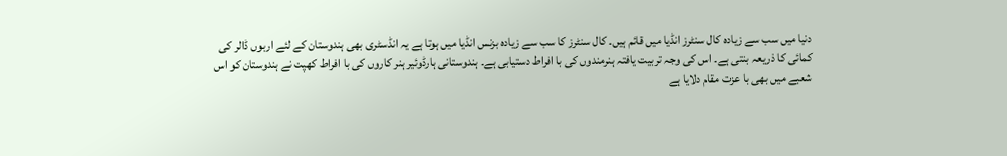دنیا میں سب سے زیادہ کال سنٹرز انڈیا میں قائم ہیں۔ کال سنٹرز کا سب سے زیادہ بزنس انڈیا میں ہوتا ہے یہ انڈسٹری بھی ہندوستان کے لئے اربوں ڈالر کی کمائی کا ذریعہ بنتی ہے۔ اس کی وجہ تربیت یافتہ ہنرمندوں کی با افراط دستیابی ہے۔ ہندوستانی ہارڈوئیر ہنر کاروں کی با افراط کھپت نے ہندوستان کو اس شعبے میں بھی با عزت مقام دلایا ہے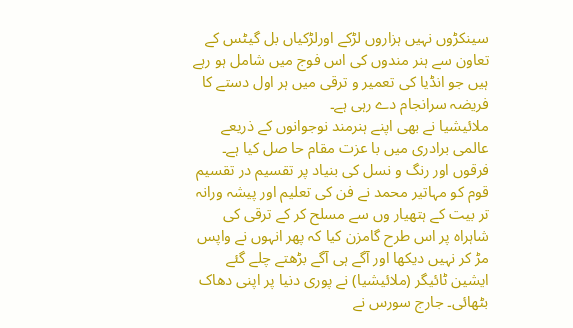سینکڑوں نہیں ہزاروں لڑکے اورلڑکیاں بل گیٹس کے تعاون سے ہنر مندوں کی اس فوج میں شامل ہو رہے ہیں جو انڈیا کی تعمیر و ترقی میں ہر اول دستے کا فریضہ سرانجام دے رہی ہے۔
ملائیشیا نے بھی اپنے ہنرمند نوجوانوں کے ذریعے عالمی برادری میں با عزت مقام حا صل کیا ہے۔ فرقوں اور رنگ و نسل کی بنیاد پر تقسیم در تقسیم قوم کو مہاتیر محمد نے فن کی تعلیم اور پیشہ ورانہ تر بیت کے ہتھیار وں سے مسلح کر کے ترقی کی شاہراہ پر اس طرح گامزن کیا کہ پھر انہوں نے واپس مڑ کر نہیں دیکھا اور آگے ہی آگے بڑھتے چلے گئے ایشین ٹائیگر (ملائیشیا) نے پوری دنیا پر اپنی دھاک بٹھائی۔ جارج سورس نے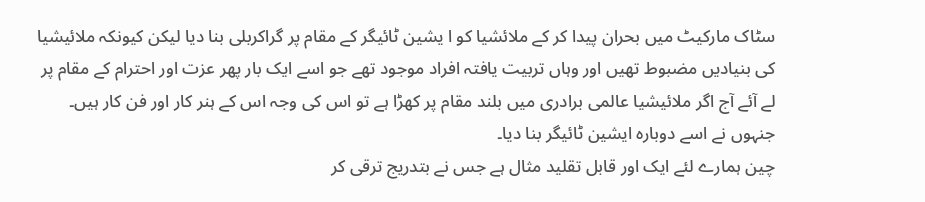سٹاک مارکیٹ میں بحران پیدا کر کے ملائشیا کو ا یشین ٹائیگر کے مقام پر گراکربلی بنا دیا لیکن کیونکہ ملائیشیا کی بنیادیں مضبوط تھیں اور وہاں تربیت یافتہ افراد موجود تھے جو اسے ایک بار پھر عزت اور احترام کے مقام پر لے آئے آج اگر ملائیشیا عالمی برادری میں بلند مقام پر کھڑا ہے تو اس کی وجہ اس کے ہنر کار اور فن کار ہیں۔ جنہوں نے اسے دوبارہ ایشین ٹائیگر بنا دیا۔
چین ہمارے لئے ایک اور قابل تقلید مثال ہے جس نے بتدریج ترقی کر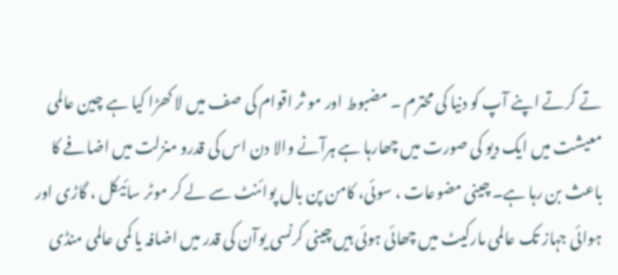تے کرتے اپنے آپ کو دنیا کی محترم ۔ مضبوط اور مو ثر اقوام کی صف میں لا کھڑا کیا ہے چین عالمی معیشت میں ایک دیو کی صورت میں چھارہا ہے ہرآنے والا دن اس کی قدرو منزلت میں اضافے کا باعث بن رہا ہے۔ چینی مضوعات ، سوئی، کامن پن بال پوائنٹ سے لے کر موٹر سائیکل ، گاڑی اور ہوائی جہاز تک عالمی مارکیٹ میں چھائی ہوئی ہیں چینی کرنسی یوآن کی قدر میں اضافہ یا کمی عالمی منڈی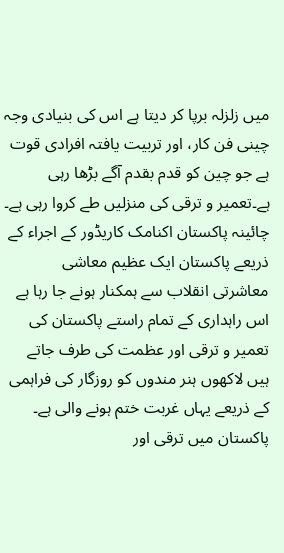میں زلزلہ برپا کر دیتا ہے اس کی بنیادی وجہ چینی فن کار، اور تربیت یافتہ افرادی قوت ہے جو چین کو قدم بقدم آگے بڑھا رہی ہے۔تعمیر و ترقی کی منزلیں طے کروا رہی ہے۔
چائینہ پاکستان اکنامک کاریڈور کے اجراء کے ذریعے پاکستان ایک عظیم معاشی معاشرتی انقلاب سے ہمکنار ہونے جا رہا ہے اس راہداری کے تمام راستے پاکستان کی تعمیر و ترقی اور عظمت کی طرف جاتے ہیں لاکھوں ہنر مندوں کو روزگار کی فراہمی کے ذریعے یہاں غربت ختم ہونے والی ہے۔ پاکستان میں ترقی اور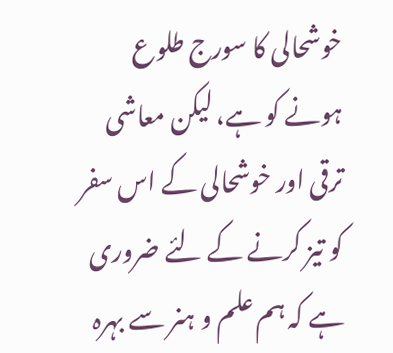خوشحالی کا سورج طلوع ہونے کو ہے، لیکن معاشی ترقی اور خوشحالی کے اس سفر کو تیز کرنے کے لئے ضروری ہے کہ ہم علم و ہنر سے بہرہ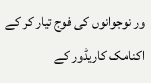ور نوجوانوں کی فوج تیار کر کے اکنامک کاریڈور کے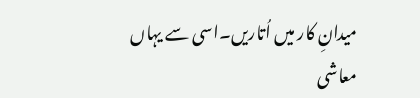میدانِ کار میں اُتاریں۔اسی سے یہاں معاشی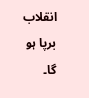انقلاب برپا ہو گا۔